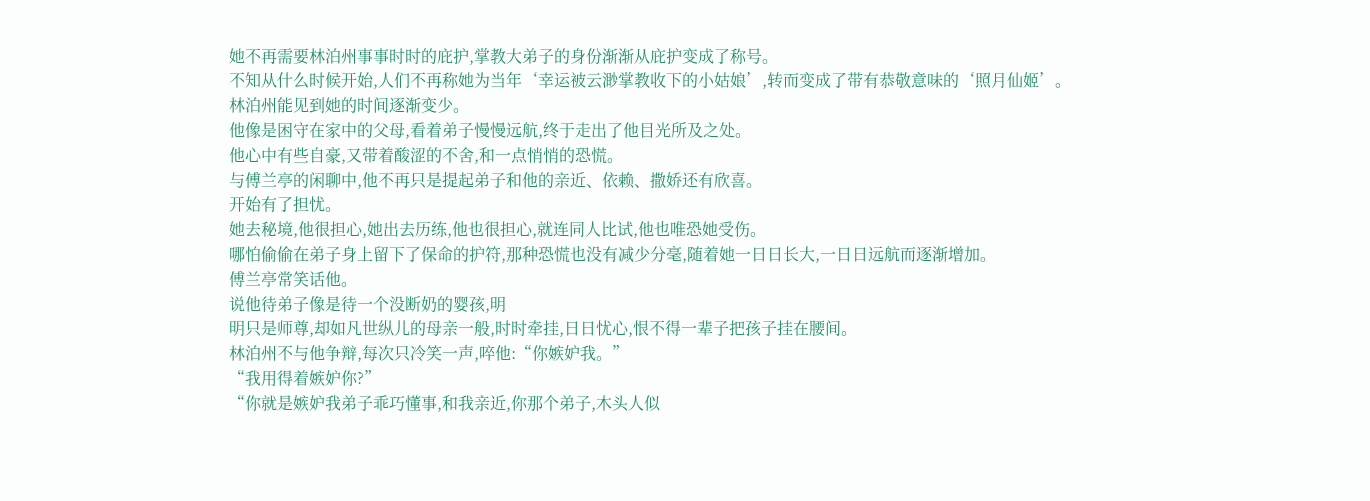她不再需要林泊州事事时时的庇护,掌教大弟子的身份渐渐从庇护变成了称号。
不知从什么时候开始,人们不再称她为当年‘幸运被云渺掌教收下的小姑娘’,转而变成了带有恭敬意味的‘照月仙姬’。
林泊州能见到她的时间逐渐变少。
他像是困守在家中的父母,看着弟子慢慢远航,终于走出了他目光所及之处。
他心中有些自豪,又带着酸涩的不舍,和一点悄悄的恐慌。
与傅兰亭的闲聊中,他不再只是提起弟子和他的亲近、依赖、撒娇还有欣喜。
开始有了担忧。
她去秘境,他很担心,她出去历练,他也很担心,就连同人比试,他也唯恐她受伤。
哪怕偷偷在弟子身上留下了保命的护符,那种恐慌也没有减少分毫,随着她一日日长大,一日日远航而逐渐增加。
傅兰亭常笑话他。
说他待弟子像是待一个没断奶的婴孩,明
明只是师尊,却如凡世纵儿的母亲一般,时时牵挂,日日忧心,恨不得一辈子把孩子挂在腰间。
林泊州不与他争辩,每次只冷笑一声,啐他:“你嫉妒我。”
“我用得着嫉妒你?”
“你就是嫉妒我弟子乖巧懂事,和我亲近,你那个弟子,木头人似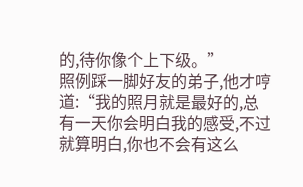的,待你像个上下级。”
照例踩一脚好友的弟子,他才哼道:“我的照月就是最好的,总有一天你会明白我的感受,不过就算明白,你也不会有这么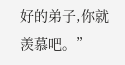好的弟子,你就羡慕吧。”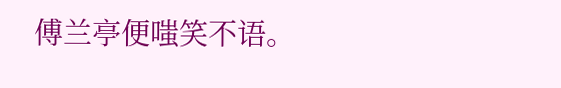傅兰亭便嗤笑不语。